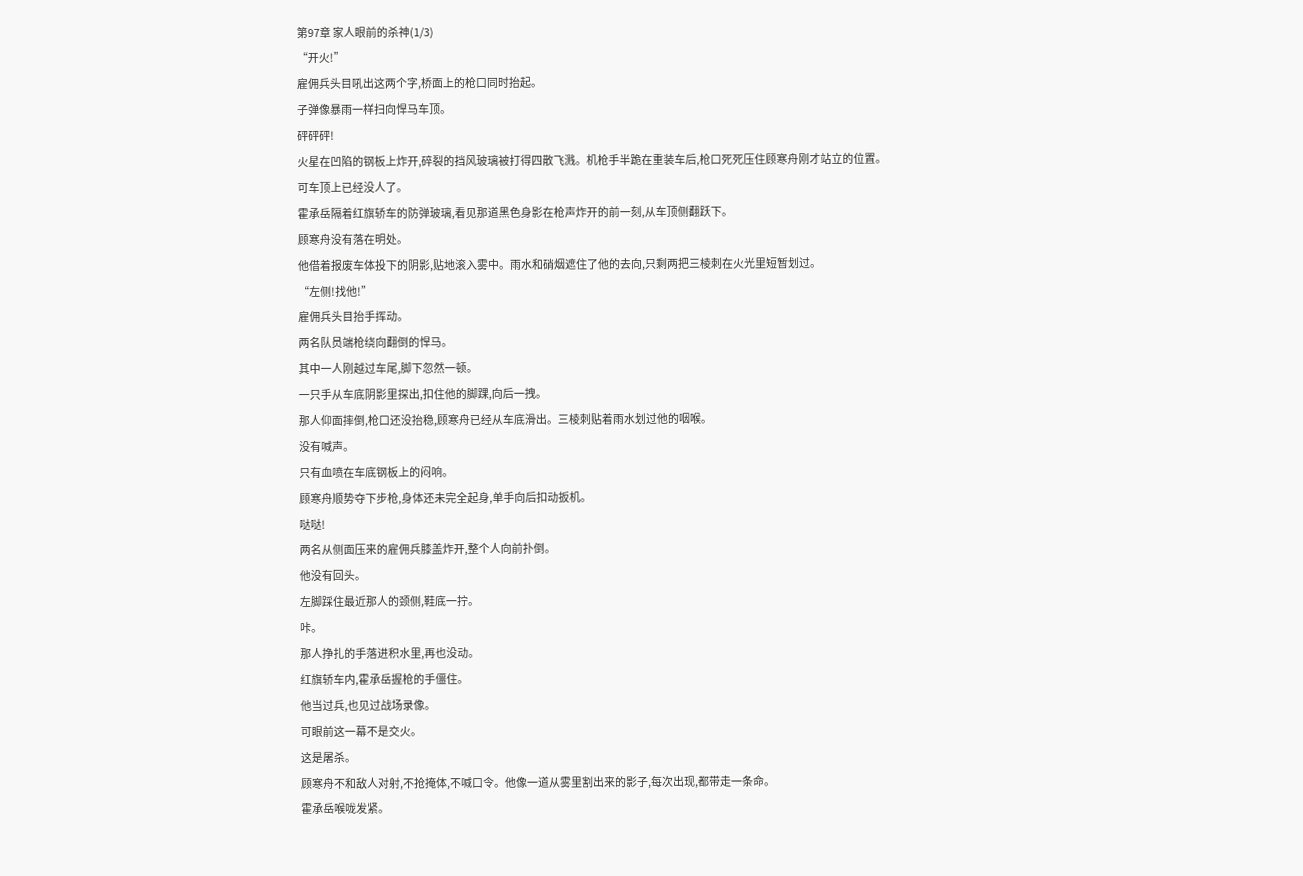第97章 家人眼前的杀神(1/3)
“开火!”
雇佣兵头目吼出这两个字,桥面上的枪口同时抬起。
子弹像暴雨一样扫向悍马车顶。
砰砰砰!
火星在凹陷的钢板上炸开,碎裂的挡风玻璃被打得四散飞溅。机枪手半跪在重装车后,枪口死死压住顾寒舟刚才站立的位置。
可车顶上已经没人了。
霍承岳隔着红旗轿车的防弹玻璃,看见那道黑色身影在枪声炸开的前一刻,从车顶侧翻跃下。
顾寒舟没有落在明处。
他借着报废车体投下的阴影,贴地滚入雾中。雨水和硝烟遮住了他的去向,只剩两把三棱刺在火光里短暂划过。
“左侧!找他!”
雇佣兵头目抬手挥动。
两名队员端枪绕向翻倒的悍马。
其中一人刚越过车尾,脚下忽然一顿。
一只手从车底阴影里探出,扣住他的脚踝,向后一拽。
那人仰面摔倒,枪口还没抬稳,顾寒舟已经从车底滑出。三棱刺贴着雨水划过他的咽喉。
没有喊声。
只有血喷在车底钢板上的闷响。
顾寒舟顺势夺下步枪,身体还未完全起身,单手向后扣动扳机。
哒哒!
两名从侧面压来的雇佣兵膝盖炸开,整个人向前扑倒。
他没有回头。
左脚踩住最近那人的颈侧,鞋底一拧。
咔。
那人挣扎的手落进积水里,再也没动。
红旗轿车内,霍承岳握枪的手僵住。
他当过兵,也见过战场录像。
可眼前这一幕不是交火。
这是屠杀。
顾寒舟不和敌人对射,不抢掩体,不喊口令。他像一道从雾里割出来的影子,每次出现,都带走一条命。
霍承岳喉咙发紧。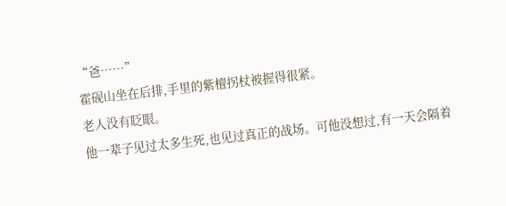“爸……”
霍砚山坐在后排,手里的紫檀拐杖被握得很紧。
老人没有眨眼。
他一辈子见过太多生死,也见过真正的战场。可他没想过,有一天会隔着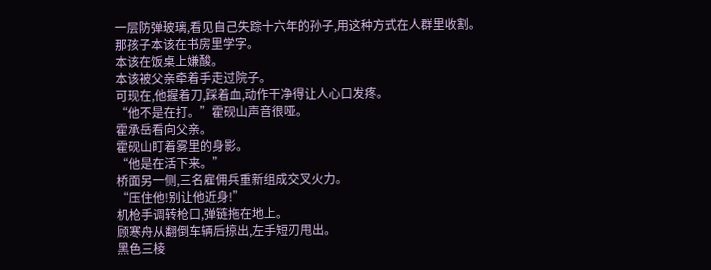一层防弹玻璃,看见自己失踪十六年的孙子,用这种方式在人群里收割。
那孩子本该在书房里学字。
本该在饭桌上嫌酸。
本该被父亲牵着手走过院子。
可现在,他握着刀,踩着血,动作干净得让人心口发疼。
“他不是在打。”霍砚山声音很哑。
霍承岳看向父亲。
霍砚山盯着雾里的身影。
“他是在活下来。”
桥面另一侧,三名雇佣兵重新组成交叉火力。
“压住他!别让他近身!”
机枪手调转枪口,弹链拖在地上。
顾寒舟从翻倒车辆后掠出,左手短刃甩出。
黑色三棱